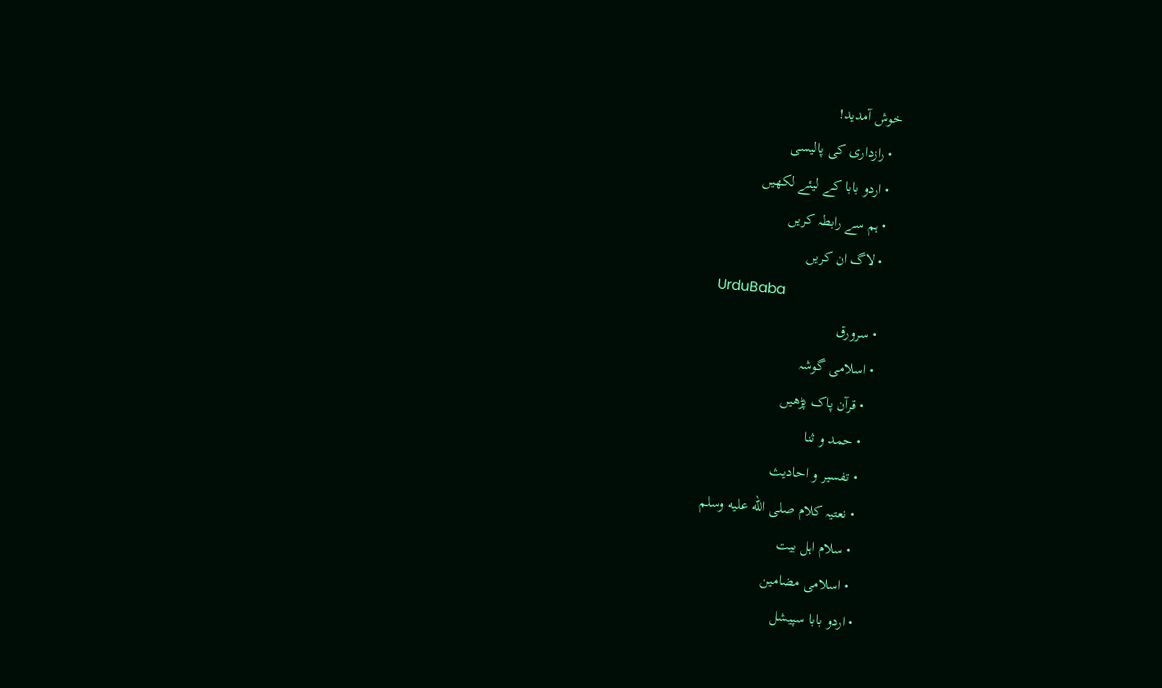خوش آمدید!
  • رازداری کی پالیسی
  • اردو بابا کے لیئے لکھیں
  • ہم سے رابطہ کریں
  • لاگ ان کریں
UrduBaba
  • سرورق
  • اسلامی گوشہ
    • قرآن پاک پڑھیں
    • حمد و ثنا
    • تفسیر و احادیث
    • نعتیہ کلام صلى الله عليه وسلم
    • سلام اہل بیت
    • اسلامی مضامین
  • اردو بابا سپیشل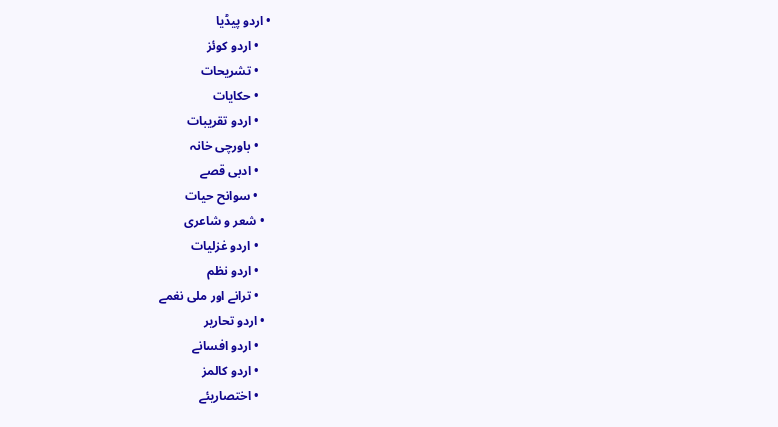• اردو پیڈیا
    • اردو کوئز
    • تشریحات
    • حکایات
    • اردو تقریبات
    • باورچی خانہ
    • ادبی قصے
    • سوانح حیات
  • شعر و شاعری
    • اردو غزلیات
    • اردو نظم
    • ترانے اور ملی نغمے
  • اردو تحاریر
    • اردو افسانے
    • اردو کالمز
    • اختصاریئے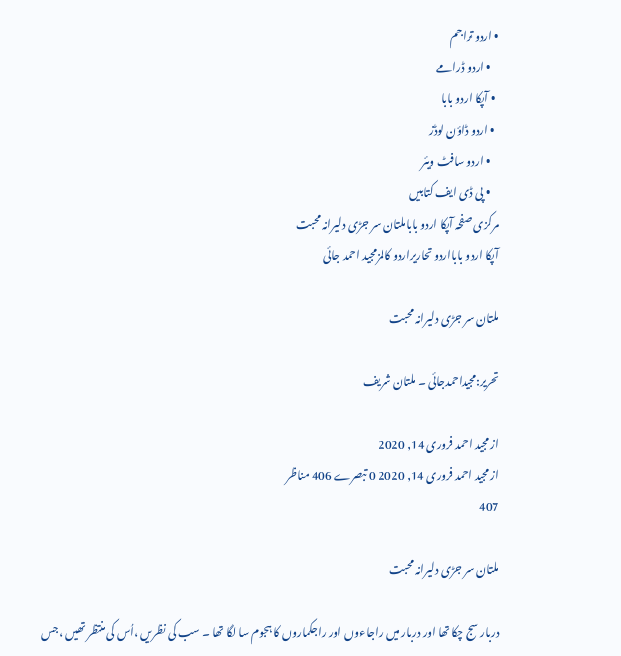• اردو تراجم
    • اردو ڈرامے
  • آپکا اردو بابا
  • اردو ڈاؤن لوڈز
    • اردو سافٹ ویئر
    • پی ڈی ایف کتابیں
مرکزی صفحہ آپکا اردو باباملتان سر جڑی دلیرانہ محبت
آپکا اردو بابااردو تحاریراردو کالمزمجید احمد جائی

ملتان سر جڑی دلیرانہ محبت

تحریر:مجیداحمدجائی ۔ ملتان شریف

از مجید احمد فروری 14, 2020
از مجید احمد فروری 14, 2020 0 تبصرے 406 مناظر
407

ملتان سر جڑی دلیرانہ محبت

دربار سج چکا تھا اور دربار میں راجاءوں اور راجکماروں کا ہجوم سا لگا تھا ۔ سب کی نظریں ،اُس کی منتظر تھیں ،جس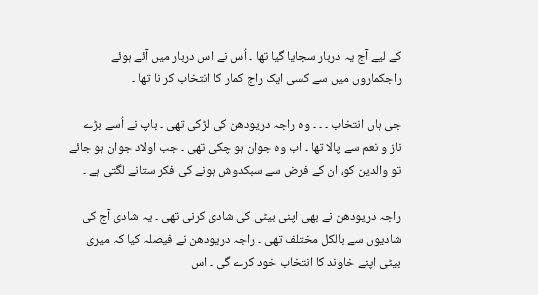کے لیے آج یہ دربار سجایا گیا تھا ۔ اُس نے اس دربار میں آئے ہوئے راجکماروں میں سے کسی ایک راج کمار کا انتخاب کر نا تھا ۔

جی ہاں انتخاب ۔ ۔ ۔ وہ راجہ دریودھن کی لڑکی تھی ۔ باپ نے اُسے بڑے ناز و نعم سے پالا تھا ۔ اب وہ جوان ہو چکی تھی ۔ جب اولاد جوان ہو جائے تو والدین کو، ان کے فرض سے سبکدوش ہونے کی فکر ستانے لگتی ہے ۔

راجہ دریودھن نے بھی اپنی بیٹی کی شادی کرنی تھی ۔ یہ شادی آج کی شادیوں سے بالکل مختلف تھی ۔ راجہ دریودھن نے فیصلہ کیا کہ میری بیٹی اپنے خاوند کا انتخاب خود کرے گی ۔ اس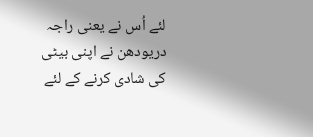لئے اُس نے یعنی راجہ دریودھن نے اپنی بیٹی کی شادی کرنے کے لئے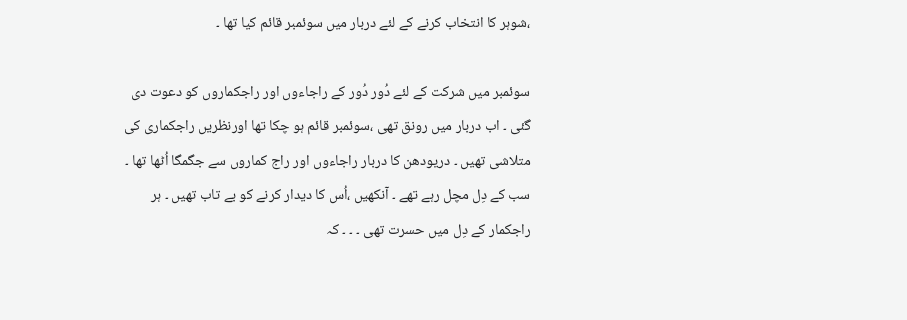،شوہر کا انتخاب کرنے کے لئے دربار میں سوئمبر قائم کیا تھا ۔

سوئمبر میں شرکت کے لئے دُور دُور کے راجاءوں اور راجکماروں کو دعوت دی گئی ۔ اب دربار میں رونق تھی ،سوئمبر قائم ہو چکا تھا اورنظریں راجکماری کی متلاشی تھیں ۔ دریودھن کا دربار راجاءوں اور راج کماروں سے جگمگا اُٹھا تھا ۔ سب کے دِل مچل رہے تھے ۔ آنکھیں ،اُس کا دیدار کرنے کو بے تاب تھیں ۔ ہر راجکمار کے دِل میں حسرت تھی ۔ ۔ ۔ کہ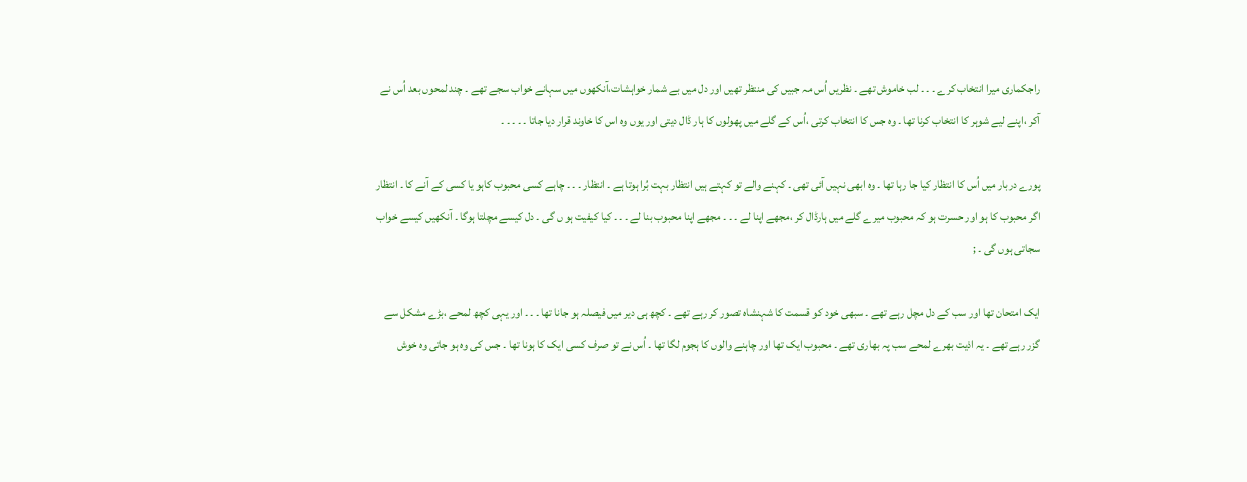راجکماری میرا انتخاب کرے ۔ ۔ ۔ لب خاموش تھے ۔ نظریں اُس مہ جبیں کی منتظر تھیں اور دل میں بے شمار خواہشات،آنکھوں میں سہانے خواب سجے تھے ۔ چند لمحوں بعد اُس نے آکر ،اپنے لیے شوہر کا انتخاب کرنا تھا ۔ وہ جس کا انتخاب کرتی ،اُس کے گلے میں پھولوں کا ہار ڈال دیتی اور یوں وہ اس کا خاوند قرار دیا جاتا ۔ ۔ ۔ ۔ ۔

پورے دربار میں اُس کا انتظار کیا جا رہا تھا ۔ وہ ابھی نہیں آئی تھی ۔ کہنے والے تو کہتے ہیں انتظار بہت بُرا ہوتا ہے ۔ انتظار ۔ ۔ ۔ چاہے کسی محبوب کاہو یا کسی کے آنے کا ۔ انتظار اگر محبوب کا ہو اور حسرت ہو کہ محبوب میرے گلے میں ہارڈال کر ،مجھے اپنا لے ۔ ۔ ۔ مجھے اپنا محبوب بنا لے ۔ ۔ ۔ کیا کیفیت ہو ں گی ۔ دل کیسے مچلتا ہوگا ۔ آنکھیں کیسے خواب سجاتی ہوں گی ۔ ;

ایک امتحان تھا اور سب کے دل مچل رہے تھے ۔ سبھی خود کو قسمت کا شہنشاہ تصور کر رہے تھے ۔ کچھ ہی دیر میں فیصلہ ہو جانا تھا ۔ ۔ ۔ اور یہی کچھ لمحے ،بڑے مشکل سے گزر رہے تھے ۔ یہ اذیت بھرے لمحے سب پہ بھاری تھے ۔ محبوب ایک تھا اور چاہنے والوں کا ہجوم لگا تھا ۔ اُس نے تو صرف کسی ایک کا ہونا تھا ۔ جس کی وہ ہو جاتی وہ خوش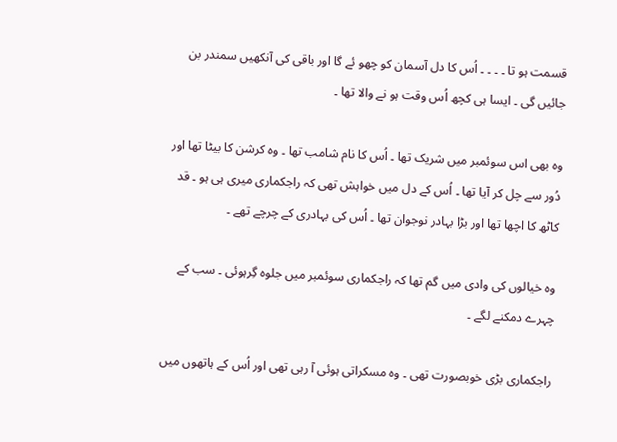قسمت ہو تا ۔ ۔ ۔ ۔ اُس کا دل آسمان کو چھو ئے گا اور باقی کی آنکھیں سمندر بن جائیں گی ۔ ایسا ہی کچھ اُس وقت ہو نے والا تھا ۔

وہ بھی اس سوئمبر میں شریک تھا ۔ اُس کا نام شامب تھا ۔ وہ کرشن کا بیٹا تھا اور دُور سے چل کر آیا تھا ۔ اُس کے دل میں خواہش تھی کہ راجکماری میری ہی ہو ۔ قد کاٹھ کا اچھا تھا اور بڑا بہادر نوجوان تھا ۔ اُس کی بہادری کے چرچے تھے ۔

وہ خیالوں کی وادی میں گم تھا کہ راجکماری سوئمبر میں جلوہ گِرہوئی ۔ سب کے چہرے دمکنے لگے ۔

راجکماری بڑی خوبصورت تھی ۔ وہ مسکراتی ہوئی آ رہی تھی اور اُس کے ہاتھوں میں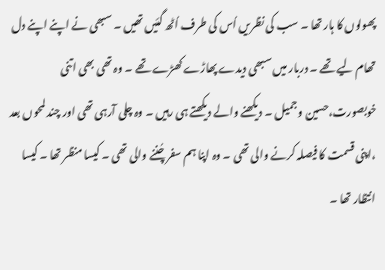پھولوں کا ہار تھا ۔ سب کی نظریں اُس کی طرف اُٹھ گئیں تھیں ۔ سبھی نے اپنے اپنے دل تھام لیے تھے ۔ دربار میں سبھی دیدے پھاڑے کھڑے تھے ۔ وہ تھی بھی اتنی خوبصورت،حسین وجمیل ۔ دیکھنے والے دیکھتے ہی رہیں ۔ وہ چلی آرہی تھی اور چند لمحوں بعد ،اپنی قسمت کا فیصلہ کرنے والی تھی ۔ وہ اپنا ہم سفر چُننے والی تھی ۔ کیسا منظر تھا ۔ کیسا انتظار تھا ۔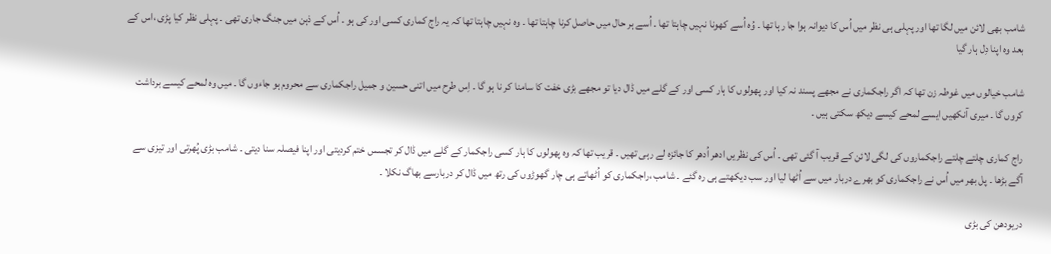شامب بھی لائن میں لگا تھا اور پہلی ہی نظر میں اُس کا دیوانہ ہوا جا رہا تھا ۔ وُہ اُسے کھونا نہیں چاہتا تھا ۔ اُسے ہر حال میں حاصل کرنا چاہتا تھا ۔ وہ نہیں چاہتا تھا کہ یہ راج کماری کسی اور کی ہو ۔ اُس کے ذہن میں جنگ جاری تھی ۔ پہلی نظر کیا پڑی ،اس کے بعد وہ اپنا دِل ہار گیا

شامب خیالوں میں غوطہ زن تھا کہ اگر راجکماری نے مجھے پسند نہ کیا اور پھولوں کا ہار کسی اور کے گلے میں ڈال دیا تو مجھے بڑی خفت کا سامنا کر نا ہو گا ۔ اِس طرح میں اتنی حسین و جمیل راجکماری سے محروم ہو جاءوں گا ۔ میں وہ لمحے کیسے برداشت کروں گا ۔ میری آنکھیں ایسے لمحے کیسے دیکھ سکتی ہیں ۔

راج کماری چلتے چلتے راجکماروں کی لگی لائن کے قریب آ گئی تھی ۔ اُس کی نظریں ادھر اُدھر کا جائزہ لے رہی تھیں ۔ قریب تھا کہ وہ پھولوں کا ہار کسی راجکمار کے گلے میں ڈال کر تجسس ختم کردیتی اور اپنا فیصلہ سنا دیتی ۔ شامب بڑی پُھرتی اور تیزی سے آگے بڑھا ۔ پل بھر میں اُس نے راجکماری کو بھرے دربار میں سے اُٹھا لیا اور سب دیکھتے ہی رہ گئے ۔ شامب ،راجکماری کو اُٹھاتے ہی چار گھوڑوں کی رتھ میں ڈال کر دربارسے بھاگ نکلا ۔

دریودھن کی بڑی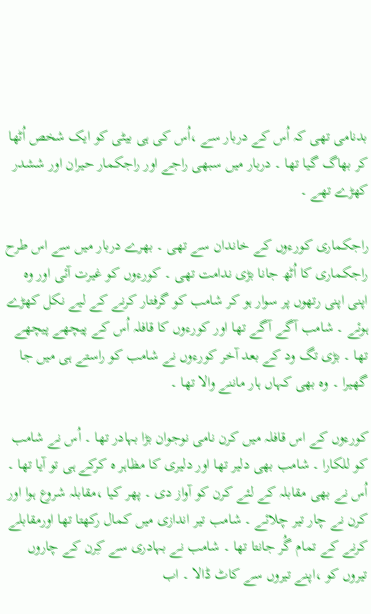بدنامی تھی کہ اُس کے دربار سے ،اُس کی ہی بیٹی کو ایک شخص اُٹھا کر بھاگ گیا تھا ۔ دربار میں سبھی راجے اور راجکمار حیران اور ششدر کھڑے تھے ۔

راجکماری کورءوں کے خاندان سے تھی ۔ بھرے دربار میں سے اس طرح راجکماری کا اُٹھ جانا بڑی ندامت تھی ۔ کورءوں کو غیرت آئی اور وہ اپنی اپنی رتھوں پر سوار ہو کر شامب کو گرفتار کرنے کے لیے نکل کھڑے ہوئے ۔ شامب آگے آگے تھا اور کورءوں کا قافلہ اُس کے پیچھے پیچھے تھا ۔ بڑی تگ ود کے بعد آخر کورءوں نے شامب کو راستے ہی میں جا گھیرا ۔ وہ بھی کہاں ہار ماننے والا تھا ۔

کورءوں کے اس قافلہ میں کرن نامی نوجوان بڑا بہادر تھا ۔ اُس نے شامب کو للکارا ۔ شامب بھی دلیر تھا اور دلیری کا مظاہر ہ کرکے ہی تو آیا تھا ۔ اُس نے بھی مقابلہ کے لئے کرن کو آواز دی ۔ پھر کیا ،مقابلہ شروع ہوا اور کرن نے چار تیر چلائے ۔ شامب تیر اندازی میں کمال رکھتا تھا اورمقابلے کرنے کے تمام گُر جانتا تھا ۔ شامب نے بہادری سے کِرن کے چاروں تیروں کو ،اپنے تیروں سے کاٹ ڈالا ۔ اب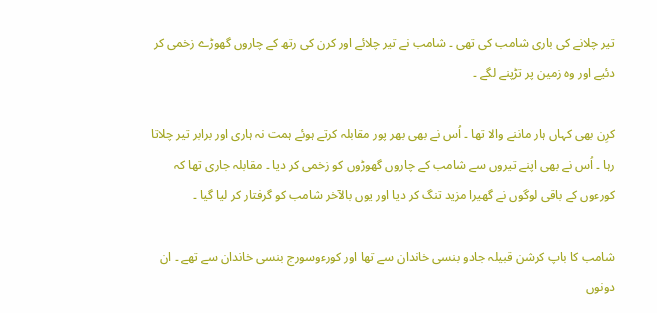تیر چلانے کی باری شامب کی تھی ۔ شامب نے تیر چلائے اور کرن کی رتھ کے چاروں گھوڑے زخمی کر دئیے اور وہ زمین پر تڑپنے لگے ۔

کرِن بھی کہاں ہار ماننے والا تھا ۔ اُس نے بھی بھر پور مقابلہ کرتے ہوئے ہمت نہ ہاری اور برابر تیر چلاتا رہا ۔ اُس نے بھی اپنے تیروں سے شامب کے چاروں گھوڑوں کو زخمی کر دیا ۔ مقابلہ جاری تھا کہ کورءوں کے باقی لوگوں نے گھیرا مزید تنگ کر دیا اور یوں بالآخر شامب کو گرفتار کر لیا گیا ۔

شامب کا باپ کرشن قبیلہ جادو بنسی خاندان سے تھا اور کورءوسورج بنسی خاندان سے تھے ۔ ان دونوں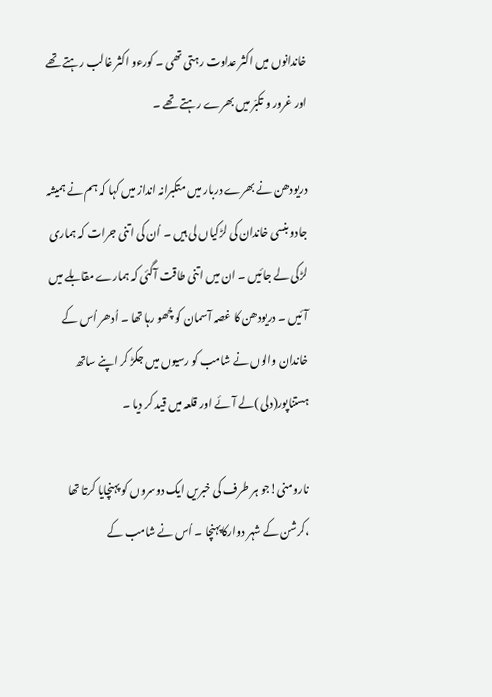خاندانوں میں اکثر عداوت رہتی تھی ۔ کورءو اکثر غالب رہتے تھے اور غرور و تکبّر میں بھرے رہتے تھے ۔

دریودھن نے بھرے دربار میں متکبرانہ انداز میں کہا کہ ہم نے ہمیشہ جادو بنسی خاندان کی لڑکیاں لی ہیں ۔ اُن کی اتنی جرات کہ ہماری لڑکی لے جائیں ۔ ان میں اتنی طاقت آگئی کہ ہمارے مقابلے میں آئیں ۔ دریودھن کا غصہ آسمان کو چُھو رہا تھا ۔ اُدھر اُس کے خاندان والوں نے شامب کو رسیوں میں جکڑ کر اپنے ساتھ ہستناپور(دلی )لے آئے اور قلعہ میں قید کر دیا ۔

نارومنی!جو ہر طرف کی خبریں ایک دوسروں کو پہنچایا کرتا تھا ،کرشن کے شہر دوارکاپہنچا ۔ اُس نے شامب کے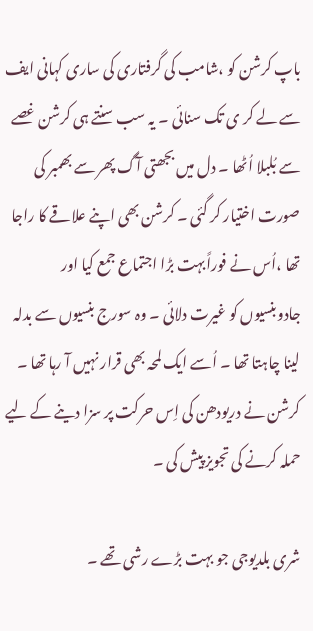باپ کرشن کو ،شامب کی گرفتاری کی ساری کہانی ایف سے لے کر ی تک سنائی ۔ یہ سب سنتے ہی کرشن غصے سے بُلبلا اُٹھا ۔ دل میں بجھتی آگ پھر سے بھمبر کی صورت اختیار کر گئی ۔ کرشن بھی اپنے علاقے کا راجا تھا ،اُس نے فوراًبہت بڑا اجتماع جمع کیا اور جادوبنسیوں کو غیرت دلائی ۔ وہ سورج بنسیوں سے بدلہ لینا چاہتا تھا ۔ اُسے ایک لمحہ بھی قرار نہیں آ رہا تھا ۔ کرشن نے دریودھن کی اِس حرکت پر سزا دینے کے لیے حملہ کرنے کی تجویز پیش کی ۔

شری بلدیوجی جو بہت بڑے رشی تھے ۔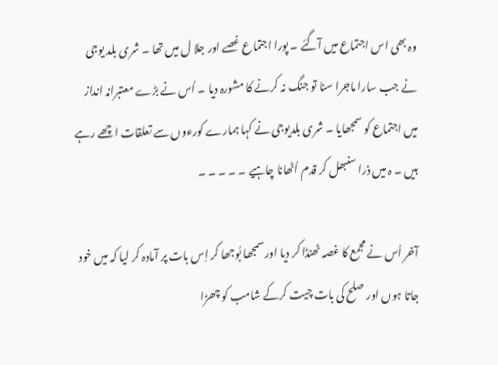وہ بھی اس اجتماع میں آگئے ۔ پورا اجتماع غصے اور جلا ل میں تھا ۔ شری بلد یوجی نے جب سارا ماجرا سنا تو جنگ نہ کرنے کا مشورہ دیا ۔ اُس نے بڑے معتبرانہ انداز میں اجتماع کو سمجھایا ۔ شری بلدیوجی نے کہا ہمارے کورءوں سے تعلقات اچھے رہے ہیں ۔ ہ میں ذرا سنبھل کر قدم اُٹھانا چاہیے ۔ ۔ ۔ ۔ ۔

آخر اُس نے مجمع کا غصہ ٹھنڈا کر دیا اور سمجھا بُوجھا کر اِس بات پر آمادہ کر لیا کہ میں خود جاتا ہوں اور صلح کی بات چیت کرکے شامب کو چھڑا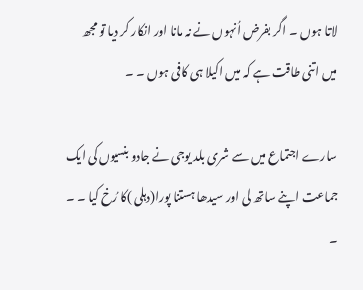لاتا ہوں ۔ اگر بفرض اُنہوں نے نہ مانا اور انکار کر دیا تو مجھ میں اتنی طاقت ہے کہ میں اکیلا ہی کافی ہوں ۔ ۔

سارے اجتماع میں سے شری بلد یوجی نے جادو بنسیوں کی ایک جماعت اپنے ساتھ لی اور سیدھا ہستنا پورا(دہلی )کا رُخ کیا ۔ ۔ ۔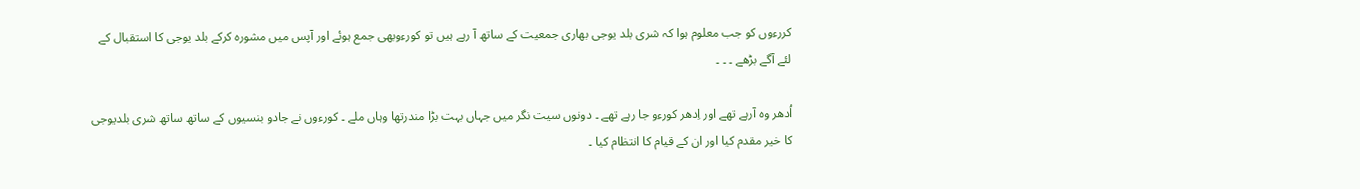کررءوں کو جب معلوم ہوا کہ شری بلد یوجی بھاری جمعیت کے ساتھ آ رہے ہیں تو کورءوبھی جمع ہوئے اور آپس میں مشورہ کرکے بلد یوجی کا استقبال کے لئے آگے بڑھے ۔ ۔ ۔

اُدھر وہ آرہے تھے اور اِدھر کورءو جا رہے تھے ۔ دونوں سیت نگر میں جہاں بہت بڑا مندرتھا وہاں ملے ۔ کورءوں نے جادو بنسیوں کے ساتھ ساتھ شری بلدیوجی کا خیر مقدم کیا اور ان کے قیام کا انتظام کیا ۔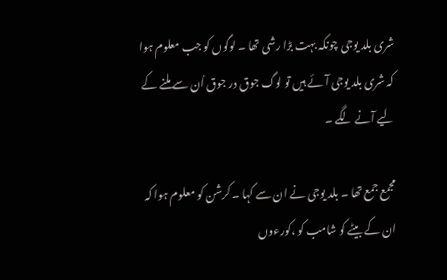شری بلد یوجی چونکہ بہت بڑا رشی تھا ۔ لوگوں کو جب معلوم ہوا کہ شری بلد یوجی آئے ہیں تو لوگ جوق در جوق اُن سے ملنے کے لیے آنے لگے ۔

مجمع جمع تھا ۔ بلد یوجی نے ان سے کہا ۔ کرشن کو معلوم ہوا کہ ان کے بیٹے کو شامب کو ،کورءوں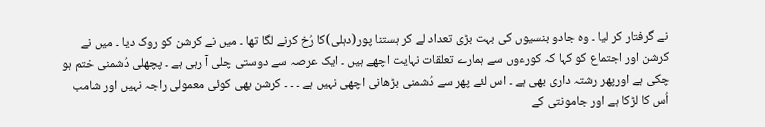نے گرفتار کر لیا ۔ وہ جادو بنسیوں کی بہت بڑی تعداد لے کر ہستنا پور(دہلی)کا رُخ کرنے لگا تھا ۔ میں نے کرشن کو روک دیا ۔ میں نے کرشن اور اجتماع کو کہا کہ کورءوں سے ہمارے تعلقات نہایت اچھے ہیں ۔ ایک عرصہ سے دوستی چلی آ رہی ہے ۔ پچھلی دُشمنی ختم ہو چکی ہے اورپھر رشتہ داری بھی ہے ۔ اس لئے پھر سے دُشمنی بڑھانی اچھی نہیں ہے ۔ ۔ ۔ کرشن بھی کوئی معمولی راجہ نہیں اور شامب اُس کا لڑکا ہے اور جامونتی کے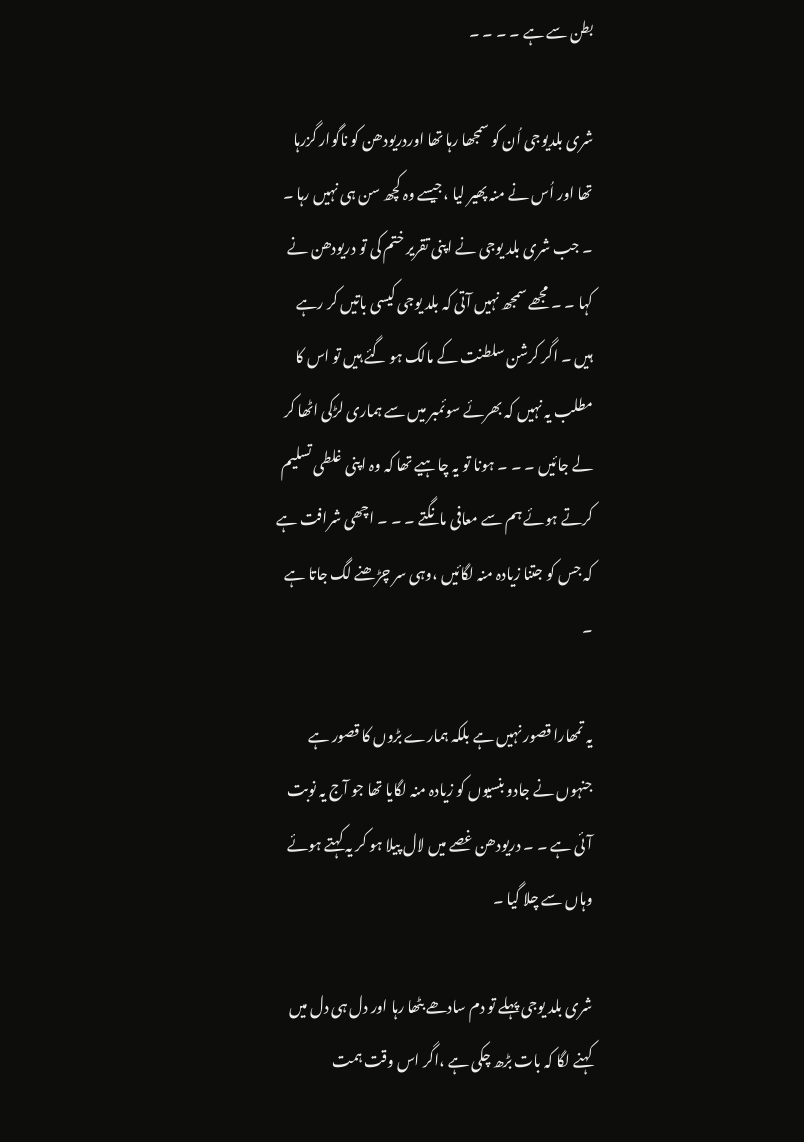بطن سے ہے ۔ ۔ ۔ ۔

شری بلدیوجی اُن کو سمجھا رہا تھا اوردریودھن کو ناگوار گزرہا تھا اور اُس نے منہ پھیر لیا ،جیسے وہ کچھ سن ہی نہیں رہا ۔ ۔ جب شری بلد یوجی نے اپنی تقریر ختم کی تو دریودھن نے کہا ۔ ۔ مجھے سمجھ نہیں آتی کہ بلد یوجی کیسی باتیں کر رہے ہیں ۔ اگر کرشن سلطنت کے مالک ہو گئے ہیں تو اس کا مطلب یہ نہیں کہ بھرئے سوئمبر میں سے ہماری لڑکی اٹھا کر لے جائیں ۔ ۔ ۔ ہونا تو یہ چاہیے تھا کہ وہ اپنی غلطی تسلیم کرتے ہوئے ہم سے معافی مانگتے ۔ ۔ ۔ اچھی شرافت ہے کہ جس کو جتنا زیادہ منہ لگائیں ،وہی سر چڑھنے لگ جاتا ہے ۔

یہ تمھارا قصور نہیں ہے بلکہ ہمارے بڑوں کا قصور ہے جنہوں نے جادو بنسیوں کو زیادہ منہ لگایا تھا جو آج یہ نوبت آئی ہے ۔ ۔ دریودھن غصے میں لال پیلا ہو کر یہ کہتے ہوئے وہاں سے چلا گیا ۔

شری بلد یوجی پہلے تو دم سادھے بٹھا رہا اور دل ہی دل میں کہنے لگا کہ بات بڑھ چکی ہے ،اگر اس وقت ہمت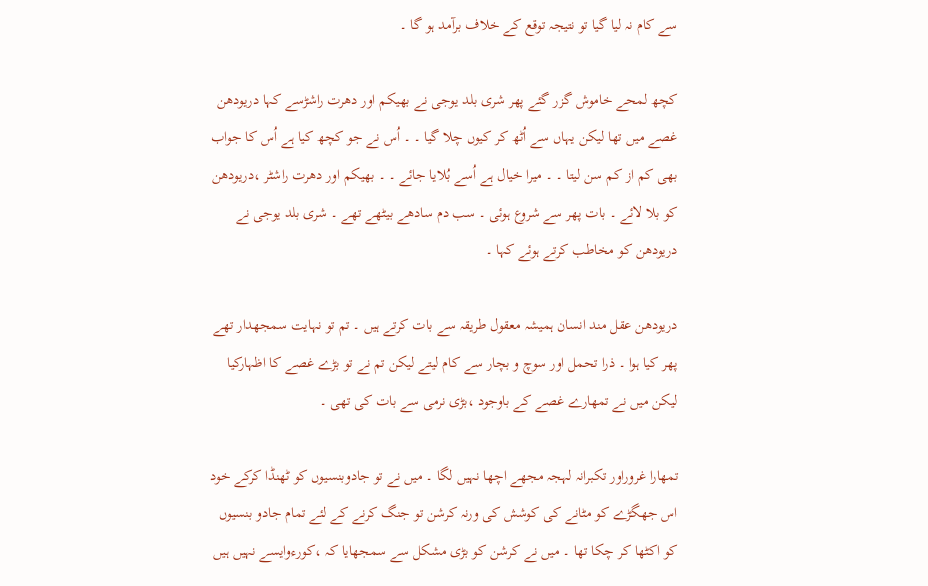سے کام نہ لیا گیا تو نتیجہ توقع کے خلاف برآمد ہو گا ۔

کچھ لمحے خاموش گزر گئے پھر شری بلد یوجی نے بھیکم اور دھرت راشڑسے کہا دریودھن غصے میں تھا لیکن یہاں سے اُٹھ کر کیوں چلا گیا ۔ ۔ اُس نے جو کچھ کیا ہے اُس کا جواب بھی کم از کم سن لیتا ۔ ۔ میرا خیال ہے اُسے بُلایا جائے ۔ ۔ بھیکم اور دھرت راشٹر ،دریودھن کو بلا لائے ۔ بات پھر سے شروع ہوئی ۔ سب دم سادھے بیٹھے تھے ۔ شری بلد یوجی نے دریودھن کو مخاطب کرتے ہوئے کہا ۔

دریودھن عقل مند انسان ہمیشہ معقول طریقہ سے بات کرتے ہیں ۔ تم تو نہایت سمجھدار تھے پھر کیا ہوا ۔ ذرا تحمل اور سوچ و بچار سے کام لیتے لیکن تم نے تو بڑے غصے کا اظہارکیا لیکن میں نے تمھارے غصے کے باوجود ،بڑی نرمی سے بات کی تھی ۔

تمھارا غروراور تکبرانہ لہجہ مجھے اچھا نہیں لگا ۔ میں نے تو جادوبنسیوں کو ٹھنڈا کرکے خود اس جھگڑے کو مٹانے کی کوشش کی ورنہ کرشن تو جنگ کرنے کے لئے تمام جادو بنسیوں کو اکٹھا کر چکا تھا ۔ میں نے کرشن کو بڑی مشکل سے سمجھایا کہ ،کورءوایسے نہیں ہیں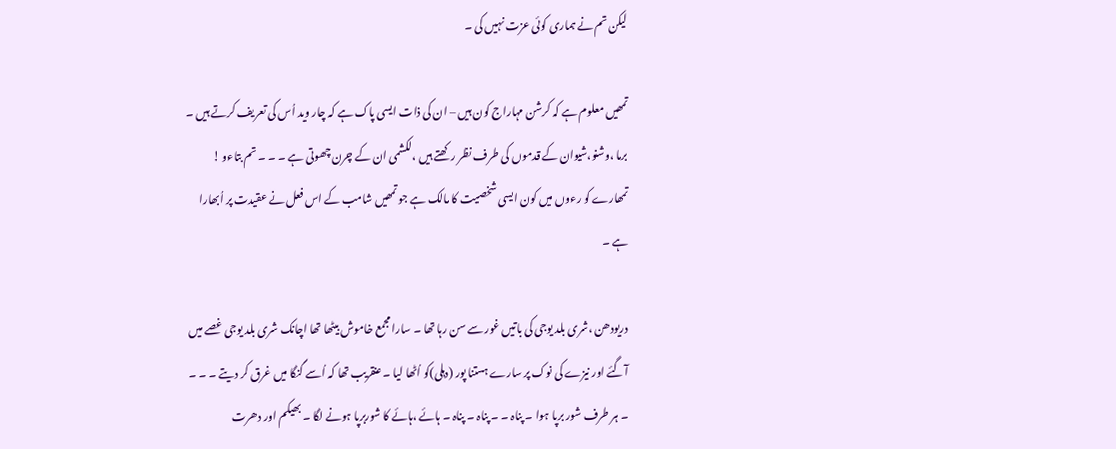لیکن تم نے ہماری کوئی عزت نہیں کی ۔

تمھیں معلوم ہے کہ کرشن مہاراج کون ہیں – ان کی ذات ایسی پاک ہے کہ چار وید اُس کی تعریف کرتے ہیں ۔ برما ،وشنو،شیوان کے قدموں کی طرف نظر رکھتے ہیں ،لکشمی ان کے چرن چھوتی ہے ۔ ۔ ۔ تم بتاءو ! تمھارے کو رءوں میں کون ایسی شخصیت کا مالک ہے جو تمھیں شامب کے اس فعل نے عقیدت پر اُبھارا ہے ۔

دریودھن ،شری بلد یوجی کی باتیں غور سے سن رہا تھا ۔ سارا مجمع خاموش بیٹھا تھا اچانک شری بلد یوجی غصے میں آگئے اور نیزے کی نوک پر سارے ہستنا پور (دہلی)کو اُٹھا لیا ۔ عنقریب تھا کہ اُسے گنگا میں غرق کر دیتے ۔ ۔ ۔ ۔ ہر طرف شور برپا ہوا ۔ پناہ ۔ ۔ پناہ ۔ پناہ ۔ ہائے ،ہائے کا شوربرپا ہونے لگا ۔ بھیکم اور دھرت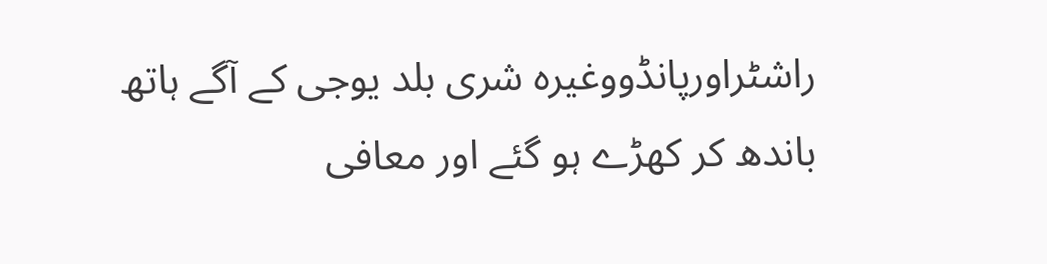راشٹراورپانڈووغیرہ شری بلد یوجی کے آگے ہاتھ باندھ کر کھڑے ہو گئے اور معافی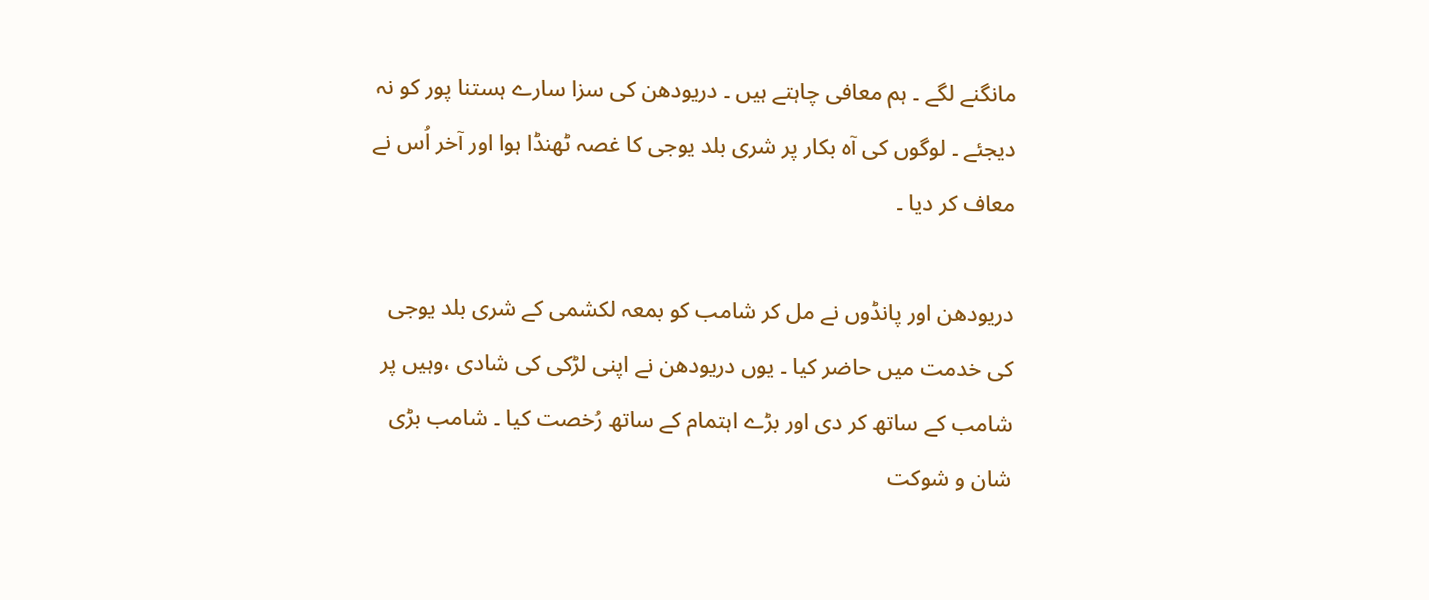مانگنے لگے ۔ ہم معافی چاہتے ہیں ۔ دریودھن کی سزا سارے ہستنا پور کو نہ دیجئے ۔ لوگوں کی آہ بکار پر شری بلد یوجی کا غصہ ٹھنڈا ہوا اور آخر اُس نے معاف کر دیا ۔

دریودھن اور پانڈوں نے مل کر شامب کو بمعہ لکشمی کے شری بلد یوجی کی خدمت میں حاضر کیا ۔ یوں دریودھن نے اپنی لڑکی کی شادی ،وہیں پر شامب کے ساتھ کر دی اور بڑے اہتمام کے ساتھ رُخصت کیا ۔ شامب بڑی شان و شوکت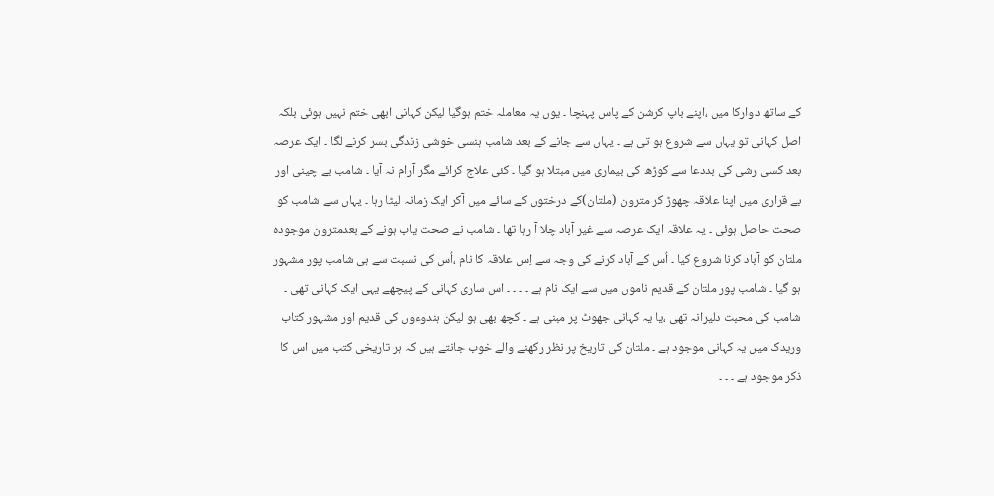کے ساتھ دوارکا میں ،اپنے باپ کرشن کے پاس پہنچا ۔ یوں یہ معاملہ ختم ہوگیا لیکن کہانی ابھی ختم نہیں ہوئی بلکہ اصل کہانی تو یہاں سے شروع ہو تی ہے ۔ یہاں سے جانے کے بعد شامب ہنسی خوشی زندگی بسر کرنے لگا ۔ ایک عرصہ بعد کسی رشی کی بددعا سے کوڑھ کی بیماری میں مبتلا ہو گیا ۔ کئی علاج کرائے مگر آرام نہ آیا ۔ شامب بے چینی اور بے قراری میں اپنا علاقہ چھوڑ کر مترون (ملتان)کے درختوں کے سائے میں آکر ایک زمانہ لیٹا رہا ۔ یہاں سے شامب کو صحت حاصل ہوئی ۔ یہ علاقہ ایک عرصہ سے غیر آباد چلا آ رہا تھا ۔ شامب نے صحت یاب ہونے کے بعدمترون موجودہ ملتان کو آباد کرنا شروع کیا ۔ اُس کے آباد کرنے کی وجہ سے اِس علاقہ کا نام ،اُس کی نسبت سے ہی شامب پور مشہور ہو گیا ۔ شامب پور ملتان کے قدیم ناموں میں سے ایک نام ہے ۔ ۔ ۔ ۔ اس ساری کہانی کے پیچھے یہی ایک کہانی تھی ۔ شامب کی محبت دلیرانہ تھی ،یا یہ کہانی جھوٹ پر مبنی ہے ۔ کچھ بھی ہو لیکن ہندوءوں کی قدیم اور مشہور کتاب وریدک میں یہ کہانی موجود ہے ۔ ملتان کی تاریخ پر نظر رکھنے والے خوب جانتے ہیں کہ ہر تاریخی کتب میں اس کا ذکر موجود ہے ۔ ۔ ۔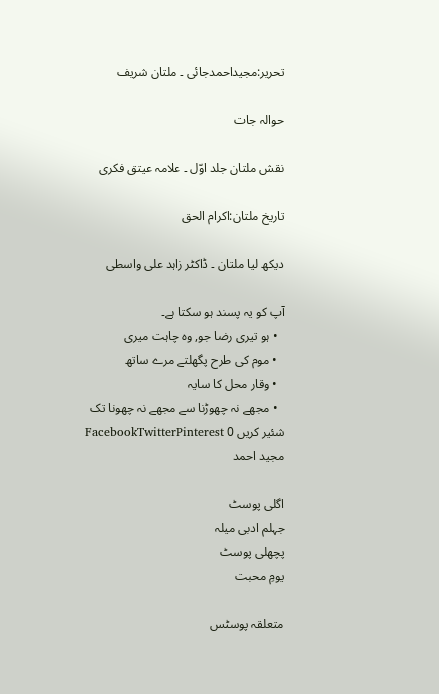تحریر:مجیداحمدجائی ۔ ملتان شریف

حوالہ جات

نقش ملتان جلد اوّل ۔ علامہ عیتق فکری

تاریخ ملتان:اکرام الحق

دیکھ لیا ملتان ۔ ڈاکٹر زاہد علی واسطی

آپ کو یہ پسند ہو سکتا ہے۔
  • ہو تیری رضا جو, وہ چاہت میری
  • موم کی طرح پگھلتے مرے ساتھ
  • وقار محل کا سایہ
  • مجھے نہ چھوڑنا سے مجھے نہ چھونا تک
شئیر کریں 0 FacebookTwitterPinterest
مجید احمد

اگلی پوسٹ
جہلم ادبی میلہ
پچھلی پوسٹ
یومِ محبت

متعلقہ پوسٹس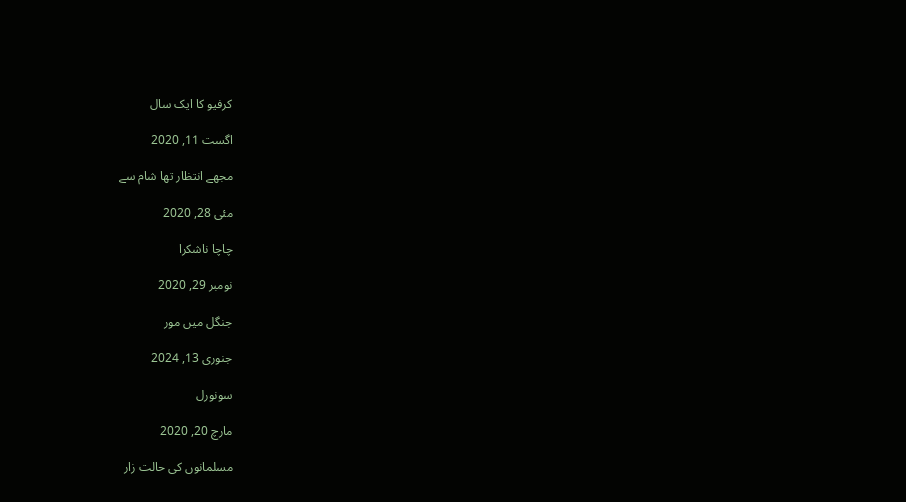کرفیو کا ایک سال

اگست 11, 2020

مجھے انتظار تھا شام سے

مئی 28, 2020

چاچا ناشکرا

نومبر 29, 2020

جنگل میں مور

جنوری 13, 2024

سونورل

مارچ 20, 2020

مسلمانوں کی حالت زار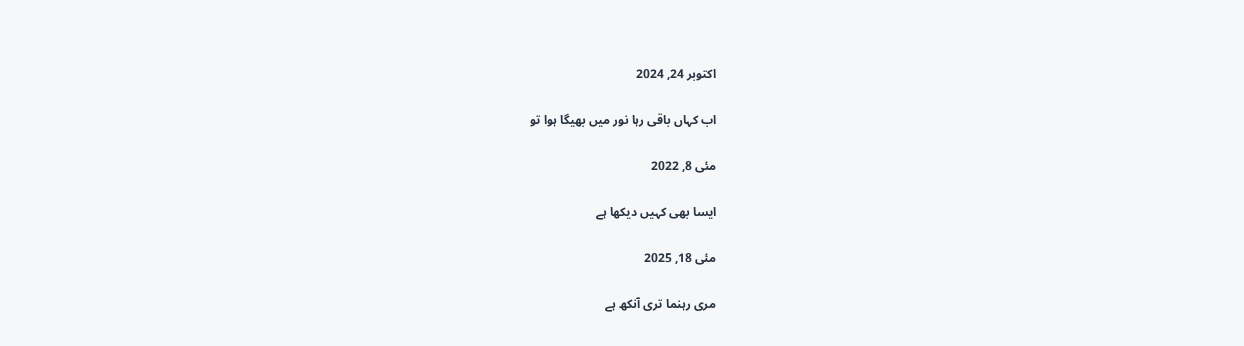اکتوبر 24, 2024

اب کہاں باقی رہا نور میں بھیگا ہوا تو

مئی 8, 2022

ایسا بھی کہیں دیکھا ہے

مئی 18, 2025

مری رہنما تری آنکھ ہے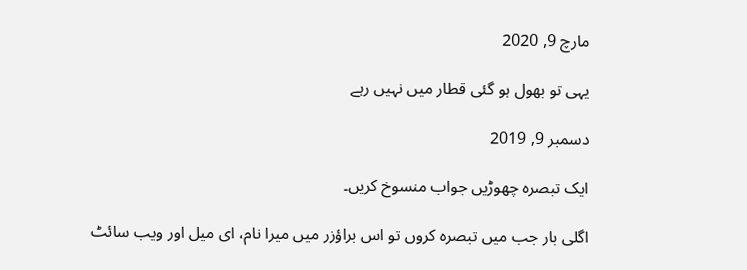مارچ 9, 2020

یہی تو بھول ہو گئی قطار میں نہیں رہے

دسمبر 9, 2019

ایک تبصرہ چھوڑیں جواب منسوخ کریں۔

اگلی بار جب میں تبصرہ کروں تو اس براؤزر میں میرا نام، ای میل اور ویب سائٹ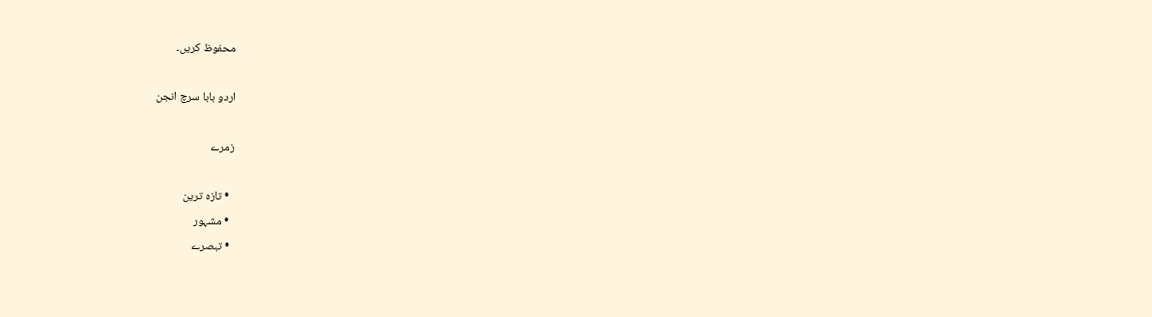محفوظ کریں۔

اردو بابا سرچ انجن

زمرے

  • تازہ ترین
  • مشہور
  • تبصرے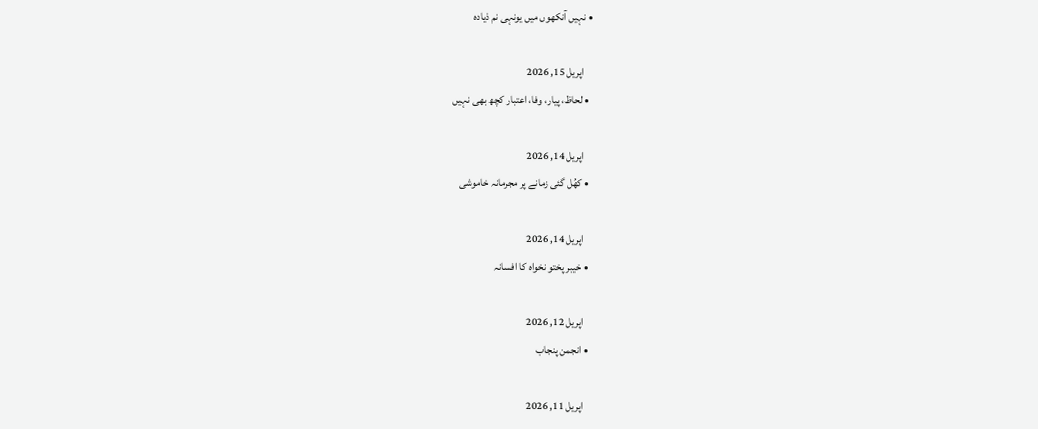• نہیں آنکھوں میں یونہی نم ذیادہ

    اپریل 15, 2026
  • لحاظ، پیار، وفا، اعتبار کچھ بھی نہیں

    اپریل 14, 2026
  • کھُل گئی زمانے پر مجرمانہ خاموشی

    اپریل 14, 2026
  • خیبر پختو نخواہ کا افسانہ

    اپریل 12, 2026
  • انجمن پنجاب

    اپریل 11, 2026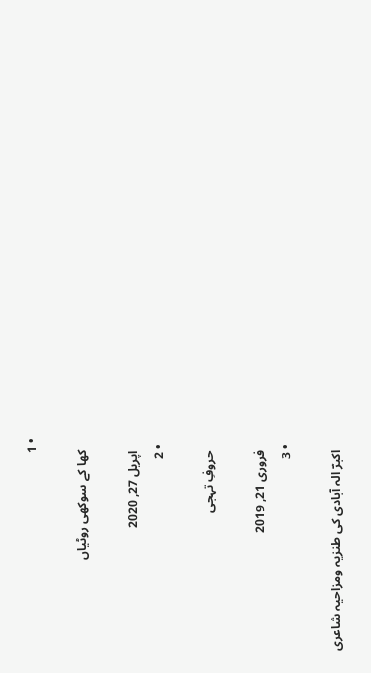• 1

    کھا کے سوکھی روٹیاں

    اپریل 27, 2020
  • 2

    حروفِ تہجی

    فروری 21, 2019
  • 3

    اکبرؔ الہ آبادی کی طنزیہ ومزاحیہ شاعری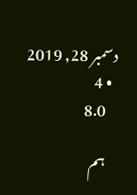دسمبر 28, 2019
  • 4
    8.0

    ہم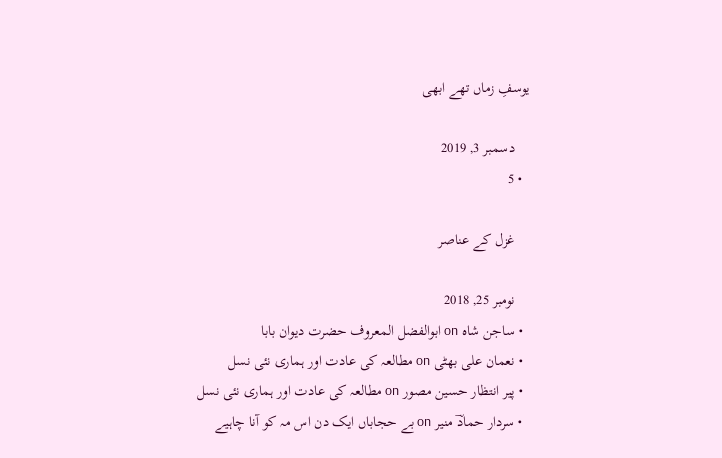یوسفِ زماں تھے ابھی

    دسمبر 3, 2019
  • 5

    غزل کے عناصر

    نومبر 25, 2018
  • ساجن شاہ on ابوالفضل المعروف حضرت دیوان بابا
  • نعمان علی بھٹی on مطالعہ کی عادت اور ہماری نئی نسل
  • پیر انتظار حسین مصور on مطالعہ کی عادت اور ہماری نئی نسل
  • سردار حمادؔ منیر on بے حجاباں ایک دن اس مہ کو آنا چاہیے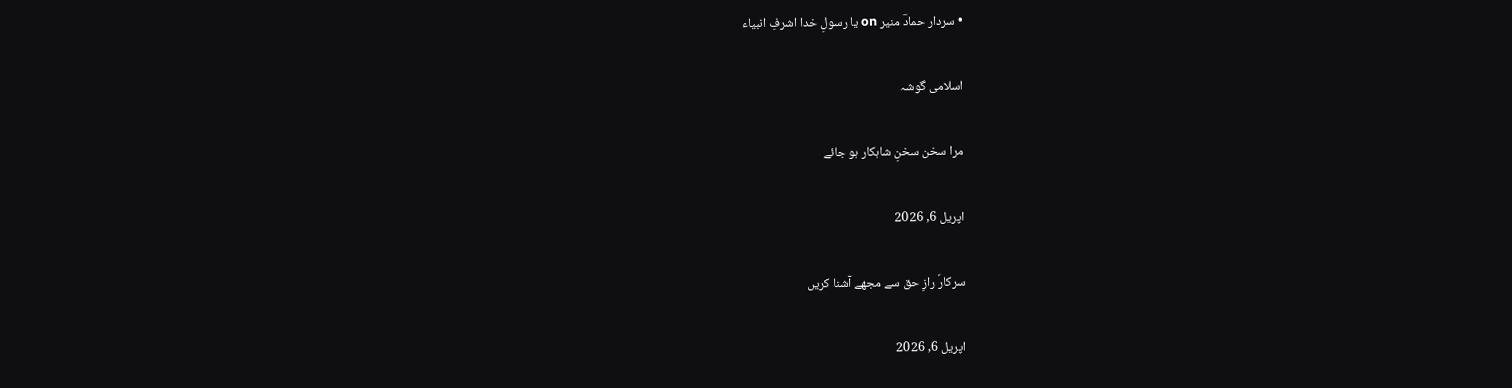• سردار حمادؔ منیر on یا رسولِ خدا اشرفِ انبیاء

اسلامی گوشہ

مرا سخن سخنِ شاہکار ہو جائے

اپریل 6, 2026

سرکارؐ رازِ حق سے مجھے آشنا کریں

اپریل 6, 2026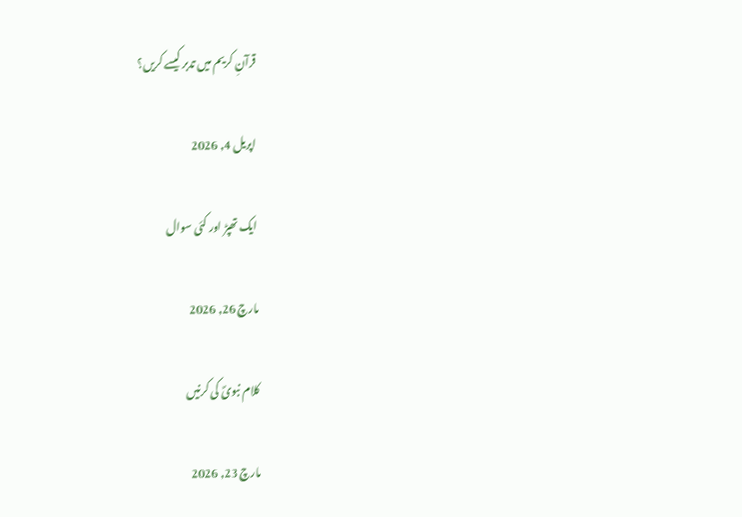قرآنِ کریم میں تدبر کیسے کریں؟

اپریل 4, 2026

ایک تھپڑ اور کئی سوال

مارچ 26, 2026

کلام نبویؐ کی کرنیں

مارچ 23, 2026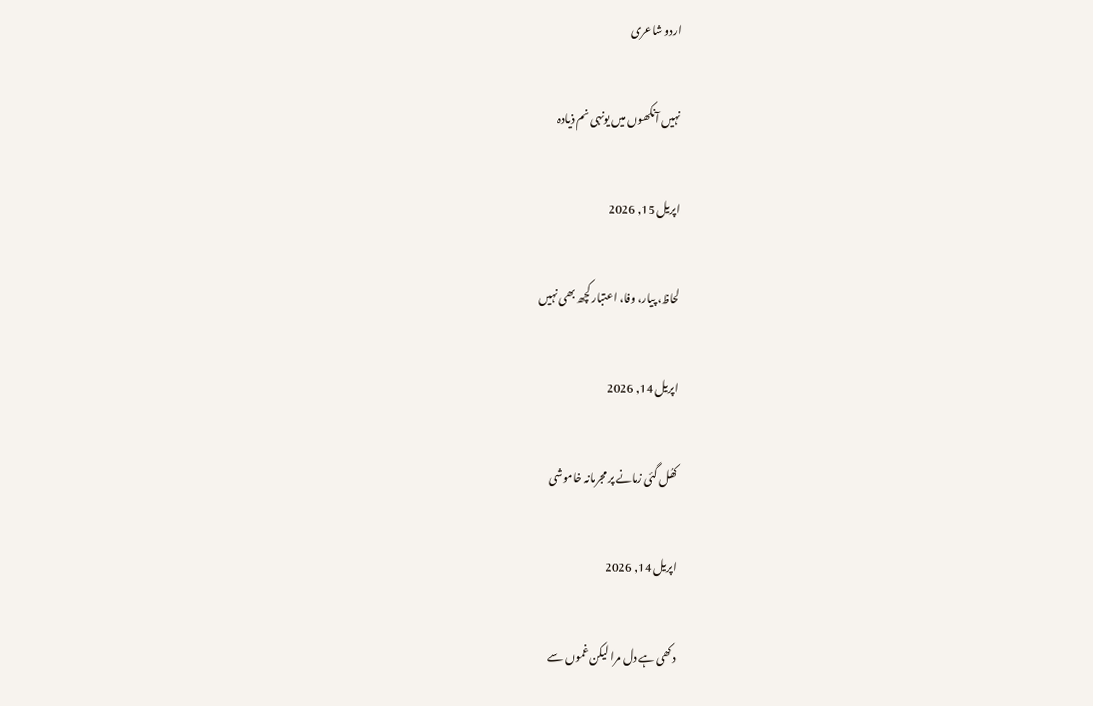اردو شاعری

نہیں آنکھوں میں یونہی نم ذیادہ

اپریل 15, 2026

لحاظ، پیار، وفا، اعتبار کچھ بھی نہیں

اپریل 14, 2026

کھُل گئی زمانے پر مجرمانہ خاموشی

اپریل 14, 2026

دکھی ہے دل مرا لیکن غموں سے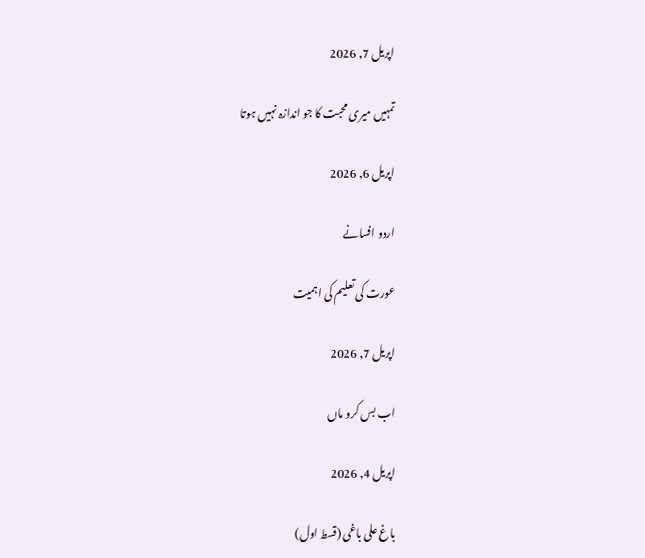اپریل 7, 2026

تمہیں میری محبت کا جو اندازہ نہیں ہوتا

اپریل 6, 2026

اردو افسانے

عورت کی تعلیم کی اہمیت

اپریل 7, 2026

اب بس کرو ماں

اپریل 4, 2026

باغ علی باغی (قسط اول)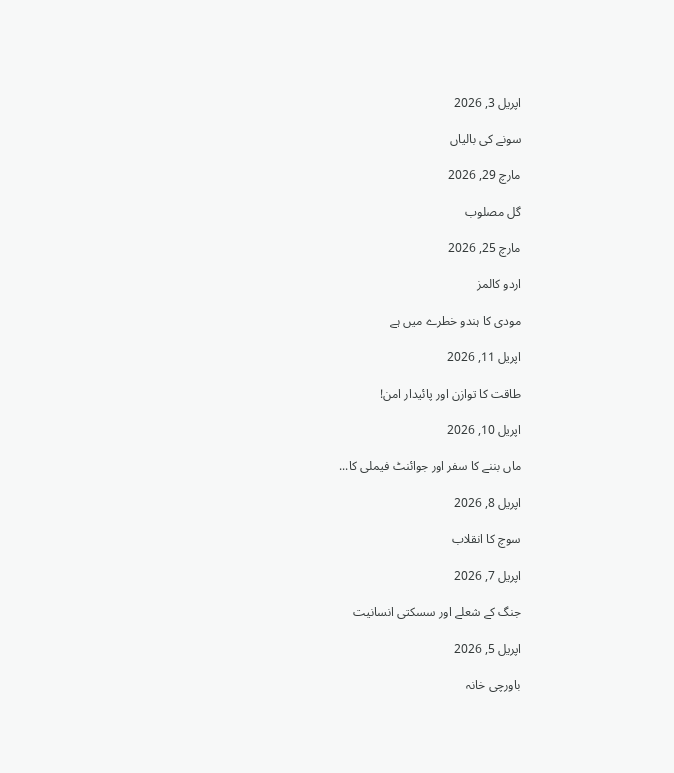اپریل 3, 2026

سونے کی بالیاں

مارچ 29, 2026

گل مصلوب

مارچ 25, 2026

اردو کالمز

مودی کا ہندو خطرے میں ہے

اپریل 11, 2026

طاقت کا توازن اور پائیدار امن!

اپریل 10, 2026

ماں بننے کا سفر اور جوائنٹ فیملی کا...

اپریل 8, 2026

سوچ کا انقلاب

اپریل 7, 2026

جنگ کے شعلے اور سسکتی انسانیت

اپریل 5, 2026

باورچی خانہ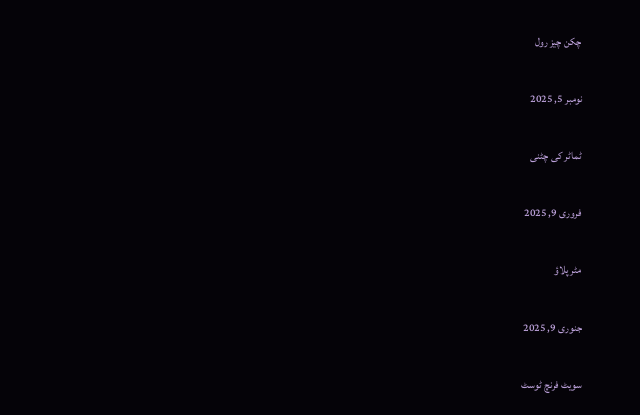چکن چیز رول

نومبر 5, 2025

ٹماٹر کی چٹنی

فروری 9, 2025

مٹر پلاؤ

جنوری 9, 2025

سویٹ فرنچ ٹوسٹ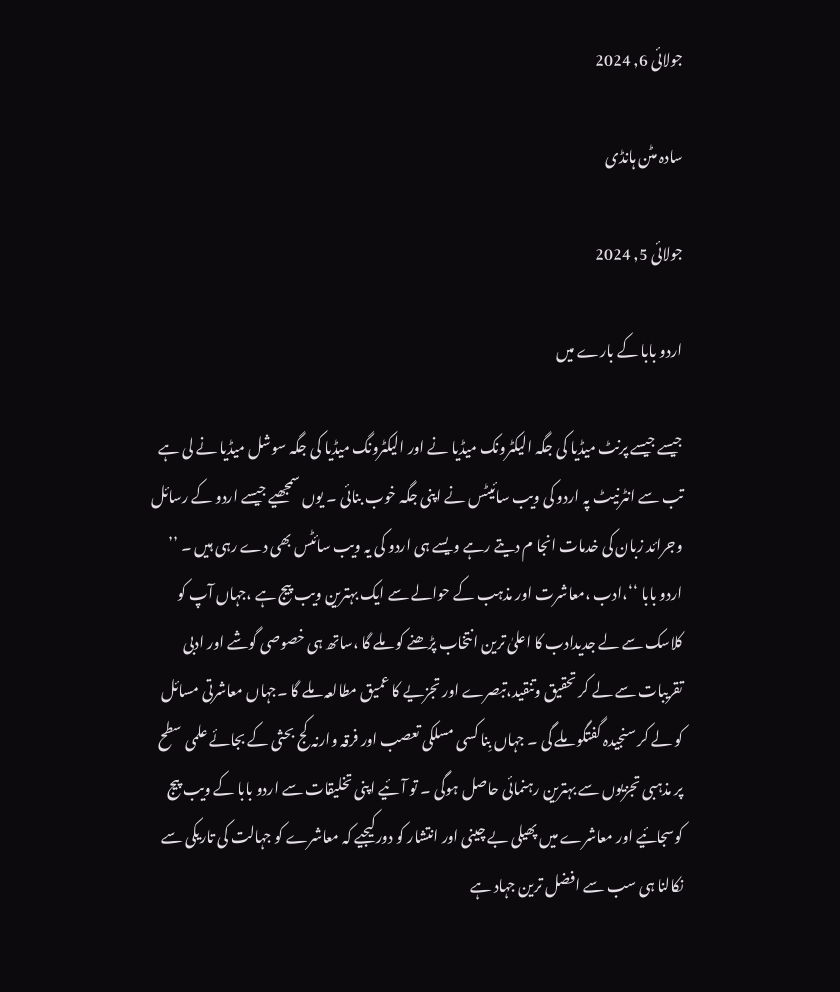جولائی 6, 2024

سادہ مٹن ہانڈی

جولائی 5, 2024

اردو بابا کے بارے میں

جیسے جیسے پرنٹ میڈیا کی جگہ الیکٹرونک میڈیا نے اور الیکٹرونگ میڈیا کی جگہ سوشل میڈیا نے لی ہے تب سے انٹرنیٹ پہ اردو کی ویب سائیٹس نے اپنی جگہ خوب بنائی ۔ یوں سمجھیے جیسے اردو کے رسائل وجرائد زبان کی خدمات انجا م دیتے رہے ویسے ہی اردو کی یہ ویب سائٹس بھی دے رہی ہیں ۔ ’’ اردو بابا ‘‘،ادب ،معاشرت اور مذہب کے حوالے سے ایک بہترین ویب پیج ہے ،جہاں آپ کو کلاسک سے لے جدیدادب کا اعلیٰ ترین انتخاب پڑھنے کو ملے گا ،ساتھ ہی خصوصی گوشے اور ادبی تقریبات سے لے کر تحقیق وتنقید،تبصرے اور تجزیے کا عمیق مطالعہ ملے گا ۔جہاں معاشرتی مسائل کو لے کر سنجیدہ گفتگو ملے گی ۔ جہاں بِنا کسی مسلکی تعصب اور فرقہ وارنہ کج بحثی کے بجائے علمی سطح پر مذہبی تجزیوں سے بہترین رہنمائی حاصل ہوگی ۔ تو آئیے اپنی تخلیقات سے اردو بابا کے ویب پیج کوسجائیے اور معاشرے میں پھیلی بے چینی اور انتشار کو دورکیجیے کہ معاشرے کو جہالت کی تاریکی سے نکالنا ہی سب سے افضل ترین جہاد ہے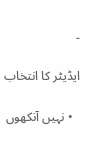۔

ایڈیٹر کا انتخاب

  • نہیں آنکھوں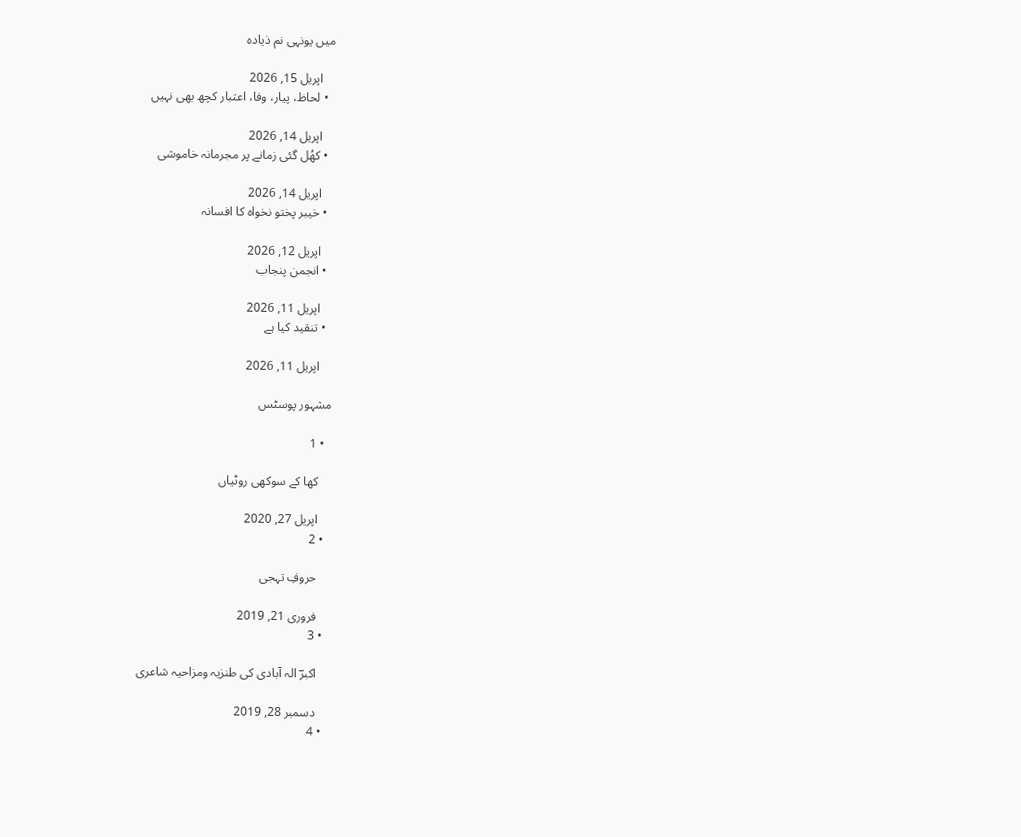میں یونہی نم ذیادہ

    اپریل 15, 2026
  • لحاظ، پیار، وفا، اعتبار کچھ بھی نہیں

    اپریل 14, 2026
  • کھُل گئی زمانے پر مجرمانہ خاموشی

    اپریل 14, 2026
  • خیبر پختو نخواہ کا افسانہ

    اپریل 12, 2026
  • انجمن پنجاب

    اپریل 11, 2026
  • تنقید کیا ہے

    اپریل 11, 2026

مشہور پوسٹس

  • 1

    کھا کے سوکھی روٹیاں

    اپریل 27, 2020
  • 2

    حروفِ تہجی

    فروری 21, 2019
  • 3

    اکبرؔ الہ آبادی کی طنزیہ ومزاحیہ شاعری

    دسمبر 28, 2019
  • 4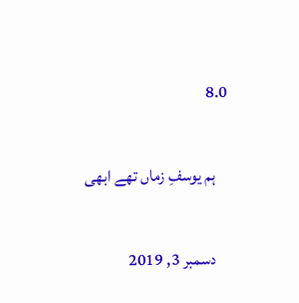8.0

    ہم یوسفِ زماں تھے ابھی

    دسمبر 3, 2019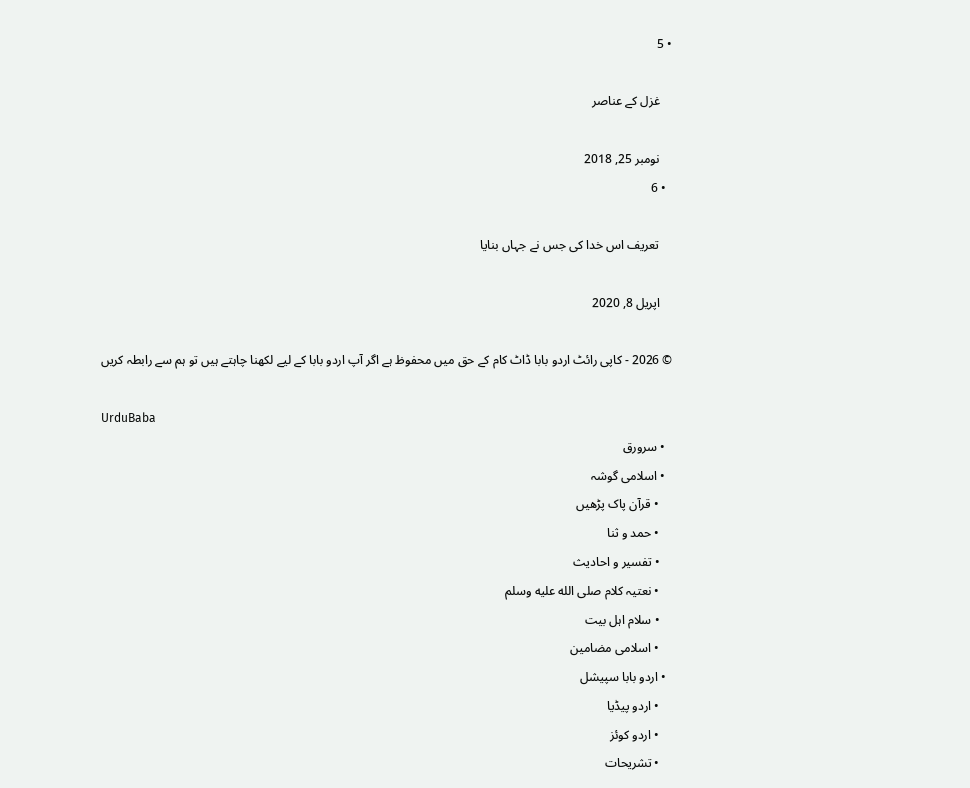• 5

    غزل کے عناصر

    نومبر 25, 2018
  • 6

    تعریف اس خدا کی جس نے جہاں بنایا

    اپریل 8, 2020

© 2026 - کاپی رائٹ اردو بابا ڈاٹ کام کے حق میں محفوظ ہے اگر آپ اردو بابا کے لیے لکھنا چاہتے ہیں تو ہم سے رابطہ کریں

UrduBaba
  • سرورق
  • اسلامی گوشہ
    • قرآن پاک پڑھیں
    • حمد و ثنا
    • تفسیر و احادیث
    • نعتیہ کلام صلى الله عليه وسلم
    • سلام اہل بیت
    • اسلامی مضامین
  • اردو بابا سپیشل
    • اردو پیڈیا
    • اردو کوئز
    • تشریحات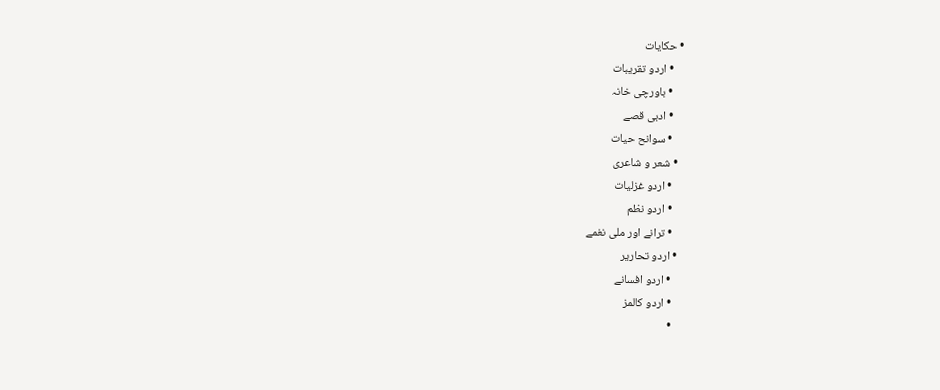• حکایات
    • اردو تقریبات
    • باورچی خانہ
    • ادبی قصے
    • سوانح حیات
  • شعر و شاعری
    • اردو غزلیات
    • اردو نظم
    • ترانے اور ملی نغمے
  • اردو تحاریر
    • اردو افسانے
    • اردو کالمز
    •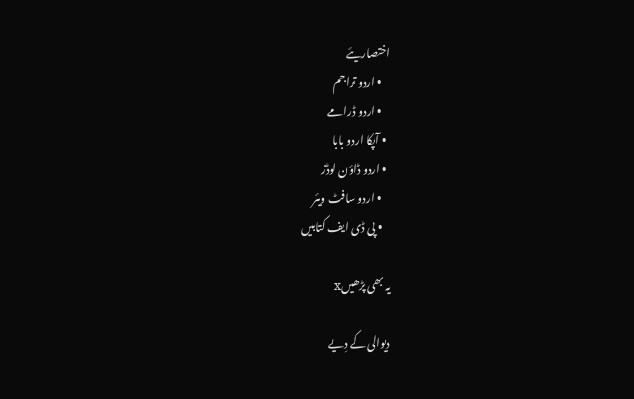اختصاریئے
    • اردو تراجم
    • اردو ڈرامے
  • آپکا اردو بابا
  • اردو ڈاؤن لوڈز
    • اردو سافٹ ویئر
    • پی ڈی ایف کتابیں

یہ بھی پڑھیںx

دیوالی کے دِیے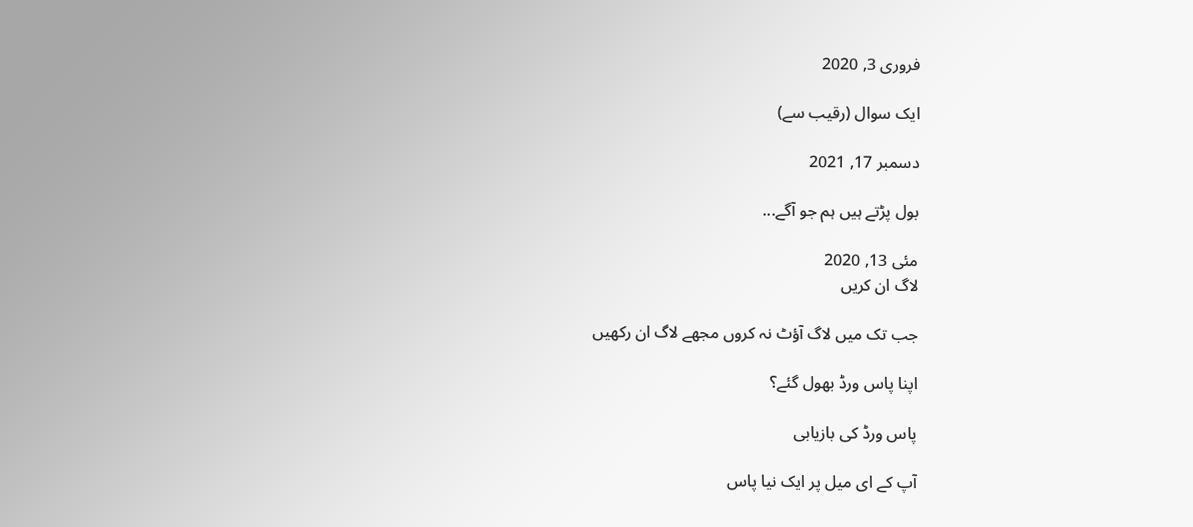فروری 3, 2020

ایک سوال (رقیب سے)

دسمبر 17, 2021

بول پڑتے ہیں ہم جو آگے...

مئی 13, 2020
لاگ ان کریں

جب تک میں لاگ آؤٹ نہ کروں مجھے لاگ ان رکھیں

اپنا پاس ورڈ بھول گئے؟

پاس ورڈ کی بازیابی

آپ کے ای میل پر ایک نیا پاس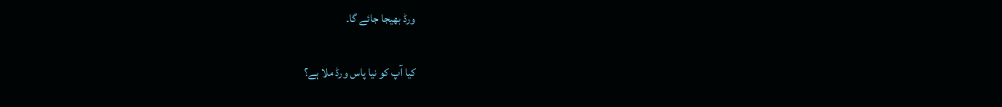ورڈ بھیجا جائے گا۔

کیا آپ کو نیا پاس ورڈ ملا ہے؟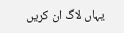یہاں لاگ ان کریں